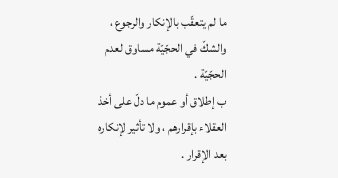ما لم يتعقّب بالإنكار والرجوع ، والشكّ في الحجّيّة مساوق لعدم الحجّيّة .
ب إطلاق أو عموم ما دلّ على أخذ العقلاء بإقرارهم ، ولا تأثير لإنكاره بعد الإقرار .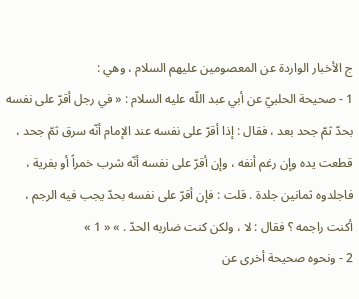ج الأخبار الواردة عن المعصومين عليهم السلام ، وهي :
1 - صحيحة الحلبيّ عن أبي عبد اللّه عليه السلام : « في رجل أقرّ على نفسه بحدّ ثمّ جحد بعد ، فقال : إذا أقرّ على نفسه عند الإمام أنّه سرق ثمّ جحد ، قطعت يده وإن رغم أنفه ، وإن أقرّ على نفسه أنّه شرب خمراً أو بفرية ، فاجلدوه ثمانين جلدة . قلت : فإن أقرّ على نفسه بحدّ يجب فيه الرجم ، أكنت راجمه ؟ فقال : لا ، ولكن كنت ضاربه الحدّ . » « 1 »
2 - ونحوه صحيحة أخرى عن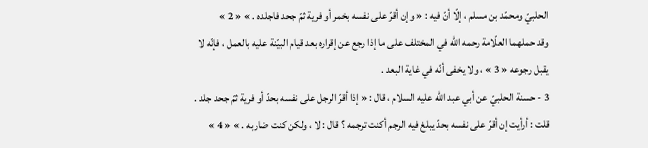الحلبيّ ومحمّد بن مسلم ، إلّا أنّ فيه : « وإن أقرّ على نفسه بخمر أو فرية ثمّ جحد فاجلده . » « 2 »
وقد حملهما العلّامة رحمه الله في المختلف على ما إذا رجع عن إقراره بعد قيام البيّنة عليه بالعمل ، فإنّه لا يقبل رجوعه « 3 » ، ولا يخفى أنّه في غاية البعد .
3 - حسنة الحلبيّ عن أبي عبد اللّه عليه السلام ، قال : « إذا أقرّ الرجل على نفسه بحدّ أو فرية ثمّ جحد جلد . قلت : أرأيت إن أقرّ على نفسه بحدّ يبلغ فيه الرجم أكنت ترجمه ؟ قال : لا ، ولكن كنت ضاربه . » « 4 »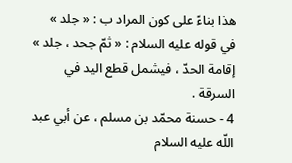هذا بناءً على كون المراد ب : « جلد » في قوله عليه السلام : « ثمّ جحد ، جلد » إقامة الحدّ ، فيشمل قطع اليد في السرقة .
4 - حسنة محمّد بن مسلم ، عن أبي عبد اللّه عليه السلام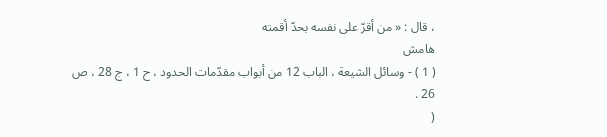، قال : « من أقرّ على نفسه بحدّ أقمته
هامش
( 1 ) - وسائل الشيعة ، الباب 12 من أبواب مقدّمات الحدود ، ح 1 ، ج 28 ، ص 26 .
(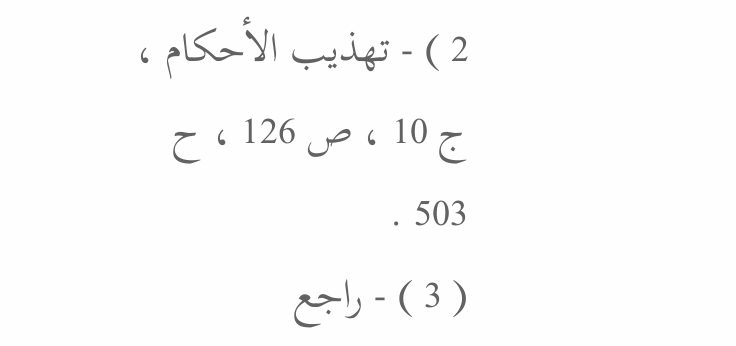2 ) - تهذيب الأحكام ، ج 10 ، ص 126 ، ح 503 .
( 3 ) - راجع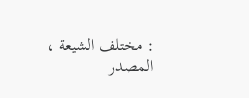: مختلف الشيعة ، المصدر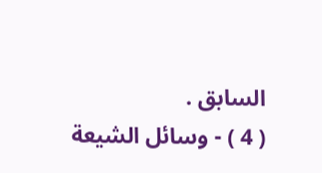السابق .
( 4 ) - وسائل الشيعة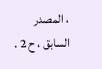، المصدر السابق ، ح 2 .